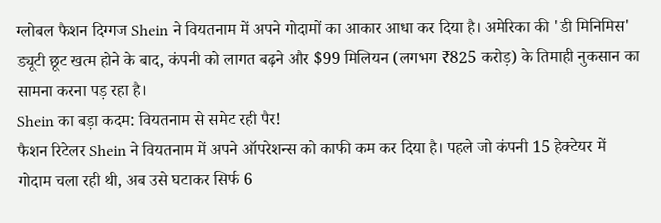ग्लोबल फैशन दिग्गज Shein ने वियतनाम में अपने गोदामों का आकार आधा कर दिया है। अमेरिका की 'डी मिनिमिस' ड्यूटी छूट खत्म होने के बाद, कंपनी को लागत बढ़ने और $99 मिलियन (लगभग ₹825 करोड़) के तिमाही नुकसान का सामना करना पड़ रहा है।
Shein का बड़ा कदम: वियतनाम से समेट रही पैर!
फैशन रिटेलर Shein ने वियतनाम में अपने ऑपरेशन्स को काफी कम कर दिया है। पहले जो कंपनी 15 हेक्टेयर में गोदाम चला रही थी, अब उसे घटाकर सिर्फ 6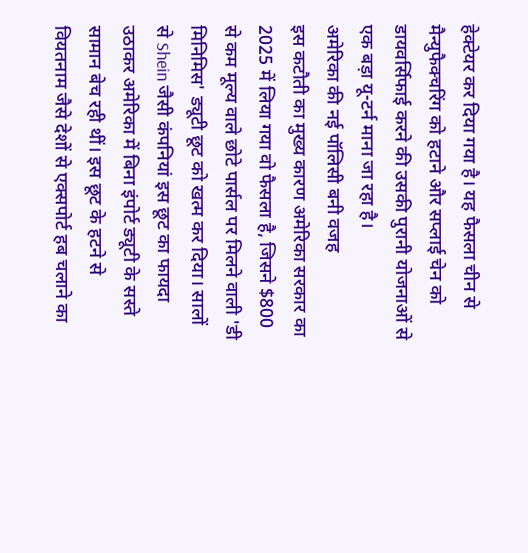हेक्टेयर कर दिया गया है। यह फैसला चीन से मैन्युफैक्चरिंग को हटाने और सप्लाई चेन को डायवर्सिफाई करने की उसकी पुरानी योजनाओं से एक बड़ा यू-टर्न माना जा रहा है।
अमेरिका की नई पॉलिसी बनी वजह
इस कटौती का मुख्य कारण अमेरिका सरकार का 2025 में लिया गया वो फैसला है, जिसने $800 से कम मूल्य वाले छोटे पार्सल पर मिलने वाली 'डी मिनिमिस' ड्यूटी छूट को खत्म कर दिया। सालों से Shein जैसी कंपनियां इस छूट का फायदा उठाकर अमेरिका में बिना इंपोर्ट ड्यूटी के सस्ते सामान बेच रही थीं। इस छूट के हटने से वियतनाम जैसे देशों से एक्सपोर्ट हब चलाने का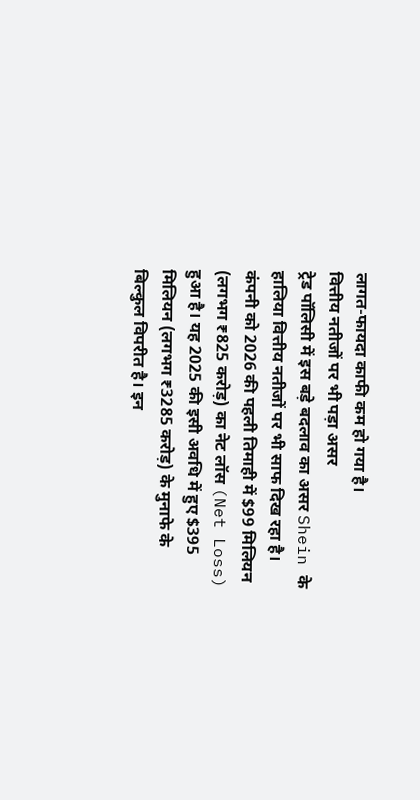लागत-फायदा काफी कम हो गया है।
वित्तीय नतीजों पर भी पड़ा असर
ट्रेड पॉलिसी में इस बड़े बदलाव का असर Shein के हालिया वित्तीय नतीजों पर भी साफ दिख रहा है। कंपनी को 2026 की पहली तिमाही में $99 मिलियन (लगभग ₹825 करोड़) का नेट लॉस (Net Loss) हुआ है। यह 2025 की इसी अवधि में हुए $395 मिलियन (लगभग ₹3285 करोड़) के मुनाफे के बिल्कुल विपरीत है। इन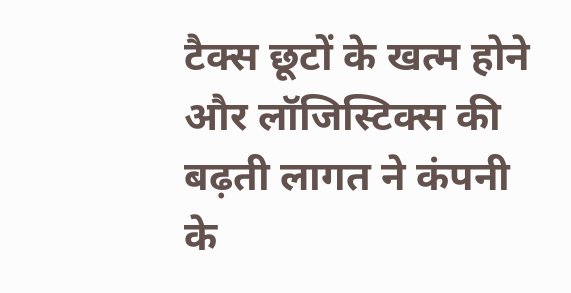टैक्स छूटों के खत्म होने और लॉजिस्टिक्स की बढ़ती लागत ने कंपनी के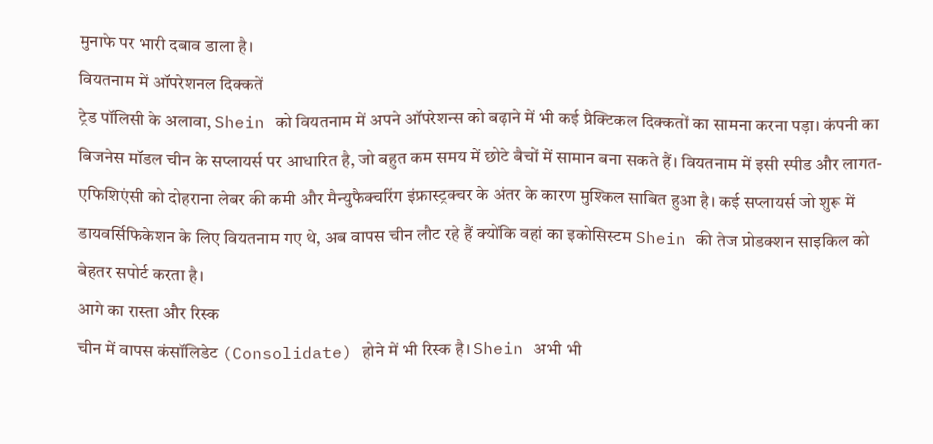मुनाफे पर भारी दबाव डाला है।
वियतनाम में ऑपरेशनल दिक्कतें
ट्रेड पॉलिसी के अलावा, Shein को वियतनाम में अपने ऑपरेशन्स को बढ़ाने में भी कई प्रैक्टिकल दिक्कतों का सामना करना पड़ा। कंपनी का बिजनेस मॉडल चीन के सप्लायर्स पर आधारित है, जो बहुत कम समय में छोटे बैचों में सामान बना सकते हैं। वियतनाम में इसी स्पीड और लागत-एफिशिएंसी को दोहराना लेबर की कमी और मैन्युफैक्चरिंग इंफ्रास्ट्रक्चर के अंतर के कारण मुश्किल साबित हुआ है। कई सप्लायर्स जो शुरू में डायवर्सिफिकेशन के लिए वियतनाम गए थे, अब वापस चीन लौट रहे हैं क्योंकि वहां का इकोसिस्टम Shein की तेज प्रोडक्शन साइकिल को बेहतर सपोर्ट करता है।
आगे का रास्ता और रिस्क
चीन में वापस कंसॉलिडेट (Consolidate) होने में भी रिस्क है। Shein अभी भी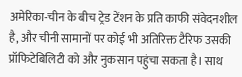अमेरिका-चीन के बीच ट्रेड टेंशन के प्रति काफी संवेदनशील है, और चीनी सामानों पर कोई भी अतिरिक्त टैरिफ उसकी प्रॉफिटेबिलिटी को और नुकसान पहुंचा सकता है। साथ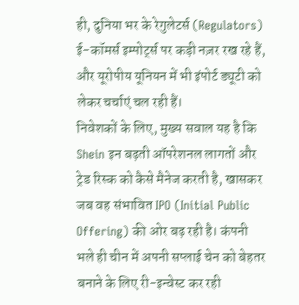ही, दुनिया भर के रेगुलेटर्स (Regulators) ई-कॉमर्स इम्पोर्ट्स पर कड़ी नज़र रख रहे हैं, और यूरोपीय यूनियन में भी इंपोर्ट ड्यूटी को लेकर चर्चाएं चल रही हैं।
निवेशकों के लिए, मुख्य सवाल यह है कि Shein इन बढ़ती ऑपरेशनल लागतों और ट्रेड रिस्क को कैसे मैनेज करती है, खासकर जब वह संभावित IPO (Initial Public Offering) की ओर बढ़ रही है। कंपनी भले ही चीन में अपनी सप्लाई चेन को बेहतर बनाने के लिए री-इन्वेस्ट कर रही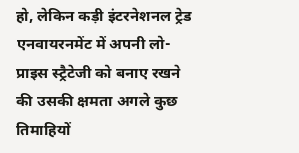हो, लेकिन कड़ी इंटरनेशनल ट्रेड एनवायरनमेंट में अपनी लो-प्राइस स्ट्रैटेजी को बनाए रखने की उसकी क्षमता अगले कुछ तिमाहियों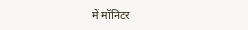में मॉनिटर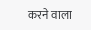करने वाला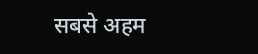सबसे अहम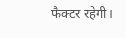फैक्टर रहेगी।